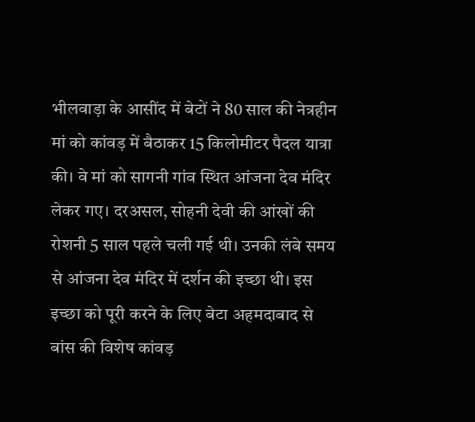भीलवाड़ा के आसींद में बेटों ने 80 साल की नेत्रहीन मां को कांवड़ में बैठाकर 15 किलोमीटर पैदल यात्रा की। वे मां को सागनी गांव स्थित आंजना देव मंदिर लेकर गए। दरअसल, सोहनी देवी की आंखों की रोशनी 5 साल पहले चली गई थी। उनकी लंबे समय से आंजना देव मंदिर में दर्शन की इच्छा थी। इस इच्छा को पूरी करने के लिए बेटा अहमदाबाद से बांस की विशेष कांवड़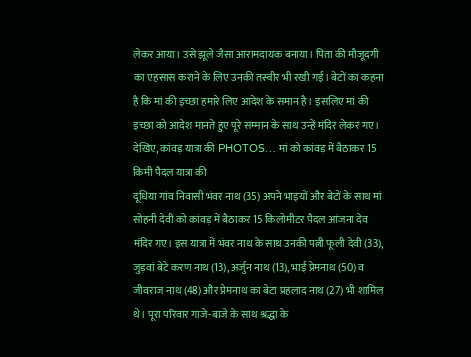लेकर आया। उसे झूले जैसा आरामदायक बनाया। पिता की मौजूदगी का एहसास कराने के लिए उनकी तस्वीर भी रखी गई। बेटों का कहना है कि मां की इच्छा हमारे लिए आदेश के समान है। इसलिए मां की इच्छा को आदेश मानते हुए पूरे सम्मान के साथ उन्हें मंदिर लेकर गए। देखिए, कांवड़ यात्रा की PHOTOS… मां को कांवड़ में बैठाकर 15 किमी पैदल यात्रा की
दूधिया गांव निवासी भंवर नाथ (35) अपने भाइयों और बेटों के साथ मां सोहनी देवी को कांवड़ में बैठाकर 15 किलोमीटर पैदल आंजना देव मंदिर गए। इस यात्रा में भंवर नाथ के साथ उनकी पत्नी फूली देवी (33), जुड़वां बेटे करण नाथ (13), अर्जुन नाथ (13), भाई प्रेमनाथ (50) व जीवराज नाथ (48) और प्रेमनाथ का बेटा प्रहलाद नाथ (27) भी शामिल थे। पूरा परिवार गाजे-बाजे के साथ श्रद्धा के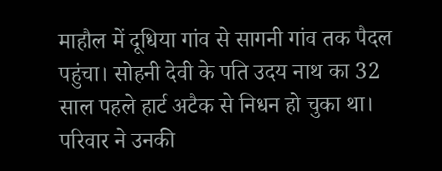माहौल में दूधिया गांव से सागनी गांव तक पैदल पहुंचा। सोहनी देवी के पति उदय नाथ का 32 साल पहले हार्ट अटैक से निधन हो चुका था। परिवार ने उनकी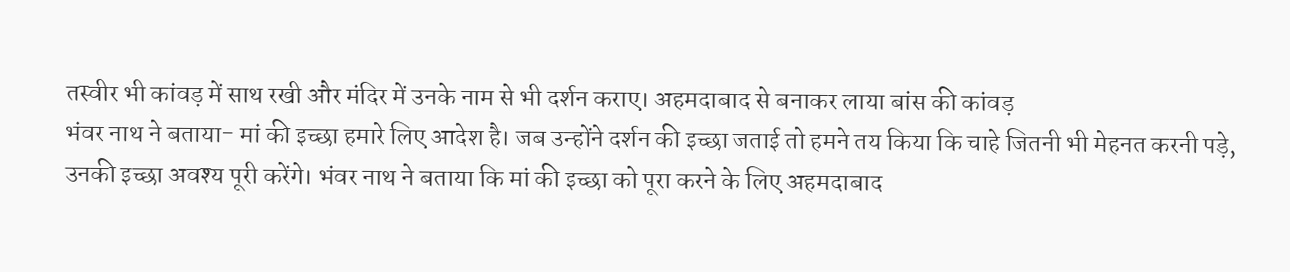तस्वीर भी कांवड़ में साथ रखी और मंदिर में उनके नाम से भी दर्शन कराए। अहमदाबाद से बनाकर लाया बांस की कांवड़
भंवर नाथ ने बताया- मां की इच्छा हमारे लिए आदेश है। जब उन्होंने दर्शन की इच्छा जताई तो हमने तय किया कि चाहे जितनी भी मेहनत करनी पड़े, उनकी इच्छा अवश्य पूरी करेंगे। भंवर नाथ ने बताया कि मां की इच्छा को पूरा करने के लिए अहमदाबाद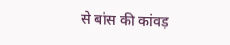से बांस की कांवड़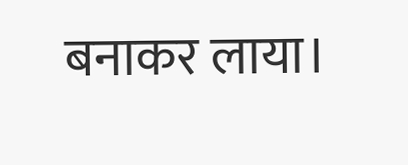बनाकर लाया।